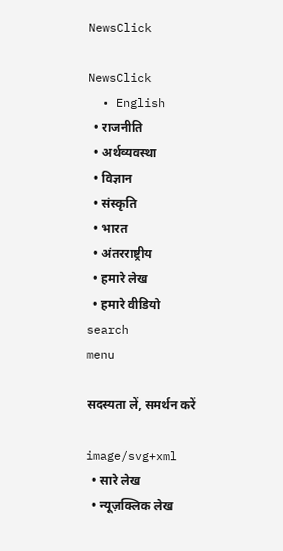NewsClick

NewsClick
  • English
  • राजनीति
  • अर्थव्यवस्था
  • विज्ञान
  • संस्कृति
  • भारत
  • अंतरराष्ट्रीय
  • हमारे लेख
  • हमारे वीडियो
search
menu

सदस्यता लें, समर्थन करें

image/svg+xml
  • सारे लेख
  • न्यूज़क्लिक लेख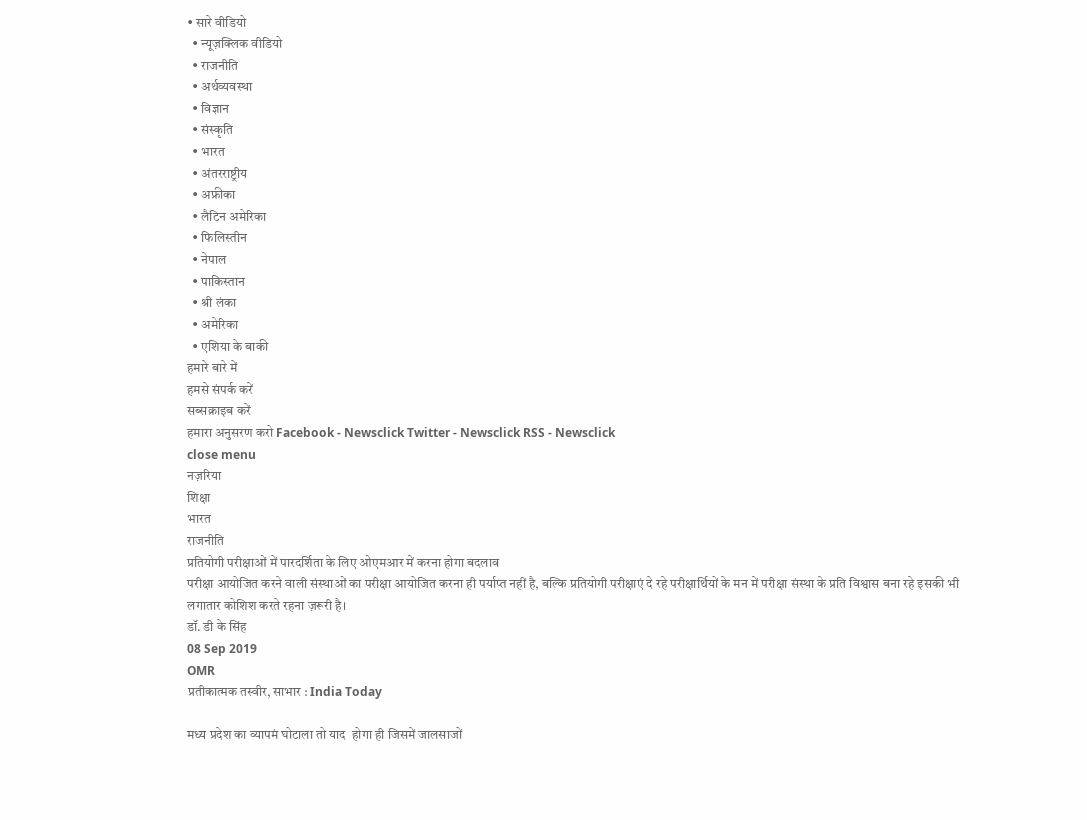• सारे वीडियो
  • न्यूज़क्लिक वीडियो
  • राजनीति
  • अर्थव्यवस्था
  • विज्ञान
  • संस्कृति
  • भारत
  • अंतरराष्ट्रीय
  • अफ्रीका
  • लैटिन अमेरिका
  • फिलिस्तीन
  • नेपाल
  • पाकिस्तान
  • श्री लंका
  • अमेरिका
  • एशिया के बाकी
हमारे बारे में
हमसे संपर्क करें
सब्सक्राइब करें
हमारा अनुसरण करो Facebook - Newsclick Twitter - Newsclick RSS - Newsclick
close menu
नज़रिया
शिक्षा
भारत
राजनीति
प्रतियोगी परीक्षाओं में पारदर्शिता के लिए ओएमआर में करना होगा बदलाव
परीक्षा आयोजित करने वाली संस्थाओं का परीक्षा आयोजित करना ही पर्याप्त नहीं है, बल्कि प्रतियोगी परीक्षाएं दे रहे परीक्षार्थियों के मन में परीक्षा संस्था के प्रति विश्वास बना रहे इसकी भी लगातार कोशिश करते रहना ज़रूरी है।
डॉ. डी के सिंह
08 Sep 2019
OMR
प्रतीकात्मक तस्वीर, साभार : India Today

मध्य प्रदेश का व्यापमं घोटाला तो याद  होगा ही जिसमें जालसाजों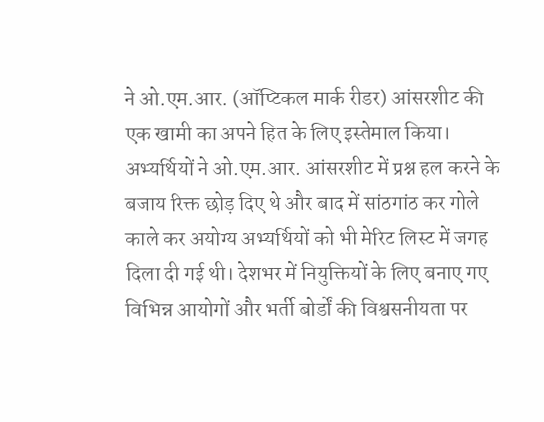ने ओ.एम.आर. (ऑप्टिकल मार्क रीडर) आंसरशीट की एक खामी का अपने हित के लिए इस्तेमाल किया। अभ्यर्थियों ने ओ.एम.आर. आंसरशीट में प्रश्न हल करने के बजाय रिक्त छोड़ दिए थे और बाद में सांठगांठ कर गोले काले कर अयोग्य अभ्यर्थियों को भी मेरिट लिस्ट में जगह दिला दी गई थी। देशभर में नियुक्तियों के लिए बनाए गए विभिन्न आयोगों और भर्ती बोर्डों की विश्वसनीयता पर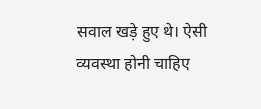सवाल खड़े हुए थे। ऐसी व्यवस्था होनी चाहिए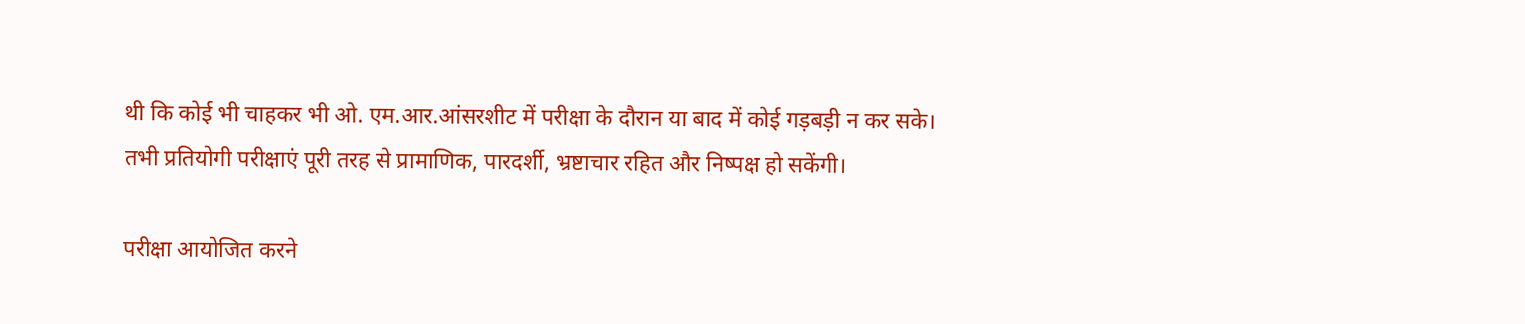थी कि कोई भी चाहकर भी ओ. एम.आर.आंसरशीट में परीक्षा के दौरान या बाद में कोई गड़बड़ी न कर सके। तभी प्रतियोगी परीक्षाएं पूरी तरह से प्रामाणिक, पारदर्शी, भ्रष्टाचार रहित और निष्पक्ष हो सकेंगी।

परीक्षा आयोजित करने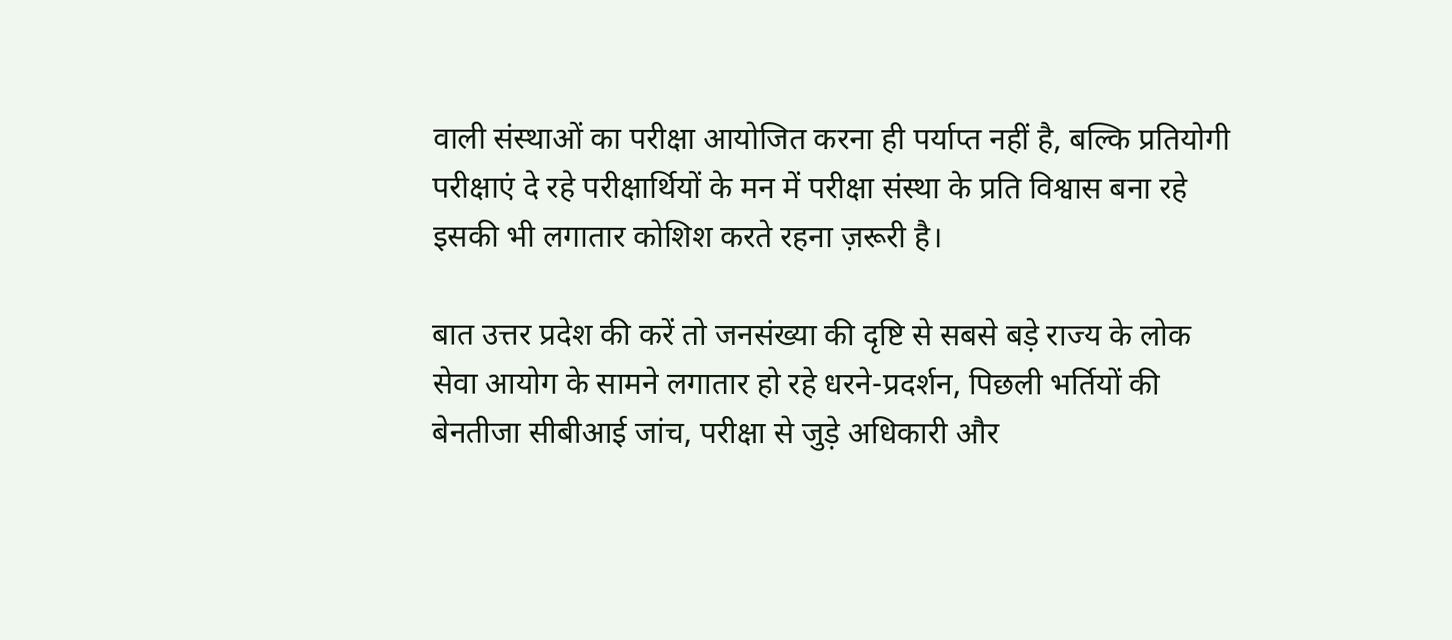वाली संस्थाओं का परीक्षा आयोजित करना ही पर्याप्त नहीं है, बल्कि प्रतियोगी परीक्षाएं दे रहे परीक्षार्थियों के मन में परीक्षा संस्था के प्रति विश्वास बना रहे इसकी भी लगातार कोशिश करते रहना ज़रूरी है।

बात उत्तर प्रदेश की करें तो जनसंख्या की दृष्टि से सबसे बड़े राज्य के लोक सेवा आयोग के सामने लगातार हो रहे धरने-प्रदर्शन, पिछली भर्तियों की बेनतीजा सीबीआई जांच, परीक्षा से जुड़े अधिकारी और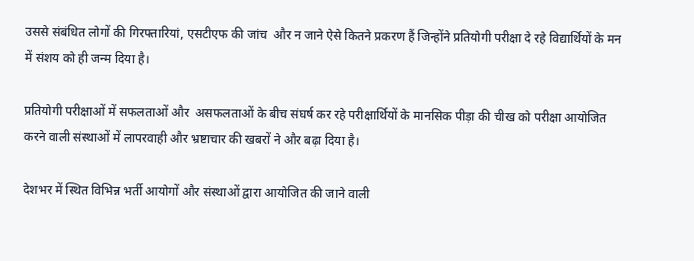उससे संबंधित लोगों की गिरफ्तारियां, एसटीएफ की जांच  और न जाने ऐसे कितने प्रकरण हैं जिन्होंने प्रतियोगी परीक्षा दे रहे विद्यार्थियों के मन में संशय को ही जन्म दिया है।

प्रतियोगी परीक्षाओं में सफलताओं और  असफलताओं के बीच संघर्ष कर रहे परीक्षार्थियों के मानसिक पीड़ा की चीख को परीक्षा आयोजित करने वाली संस्थाओं में लापरवाही और भ्रष्टाचार की खबरों ने और बढ़ा दिया है।

देशभर में स्थित विभिन्न भर्ती आयोगों और संस्थाओं द्वारा आयोजित की जाने वाली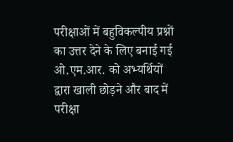परीक्षाओं में बहुविकल्पीय प्रश्नों का उत्तर देने के लिए बनाई गई ओ.एम.आर. को अभ्यर्थियों द्वारा खाली छोड़ने और बाद में परीक्षा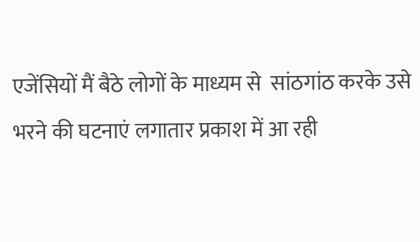एजेंसियों मैं बैठे लोगों के माध्यम से  सांठगांठ करके उसे भरने की घटनाएं लगातार प्रकाश में आ रही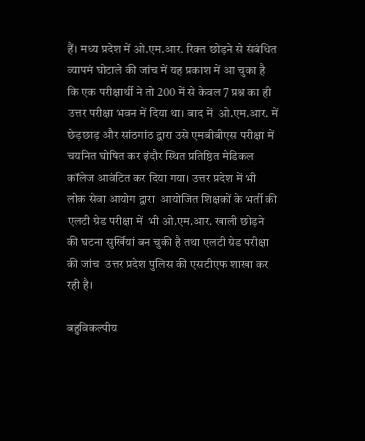हैं। मध्य प्रदेश में ओ.एम.आर. रिक्त छोड़ने से संबंधित व्यापमं घोटाले की जांच में यह प्रकाश में आ चुका है कि एक परीक्षार्थी ने तो 200 में से केवल 7 प्रश्न का ही उत्तर परीक्षा भवन में दिया था। बाद में  ओ.एम.आर. में छेड़छाड़ और सांठगांठ द्वारा उसे एमबीबीएस परीक्षा में चयनित घोषित कर इंदौर स्थित प्रतिष्ठित मेडिकल कॉलेज आवंटित कर दिया गया। उत्तर प्रदेश में भी  लोक सेवा आयोग द्वारा  आयोजित शिक्षकों के भर्ती की एलटी ग्रेड परीक्षा में  भी ओ.एम.आर. खाली छोड़ने की घटना सुर्खियां बन चुकी है तथा एलटी ग्रेड परीक्षा की जांच  उत्तर प्रदेश पुलिस की एसटीएफ शाखा कर रही है।

बहुविकल्पीय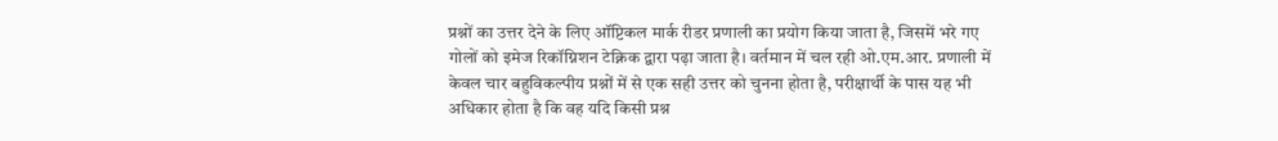प्रश्नों का उत्तर देने के लिए ऑप्टिकल मार्क रीडर प्रणाली का प्रयोग किया जाता है, जिसमें भरे गए गोलों को इमेज रिकॉग्निशन टेक्निक द्वारा पढ़ा जाता है। वर्तमान में चल रही ओ.एम.आर. प्रणाली में केवल चार बहुविकल्पीय प्रश्नों में से एक सही उत्तर को चुनना होता है, परीक्षार्थी के पास यह भी अधिकार होता है कि वह यदि किसी प्रश्न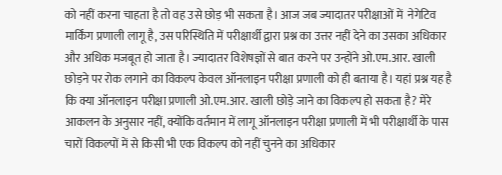को नहीं करना चाहता है तो वह उसे छोड़ भी सकता है। आज जब ज्यादातर परीक्षाओं में  नेगेटिव मार्किंग प्रणाली लागू है, उस परिस्थिति में परीक्षार्थी द्वारा प्रश्न का उत्तर नहीं देने का उसका अधिकार और अधिक मजबूत हो जाता है। ज्यादातर विशेषज्ञों से बात करने पर उन्होंने ओ.एम.आर. खाली छोड़ने पर रोक लगाने का विकल्प केवल ऑनलाइन परीक्षा प्रणाली को ही बताया है। यहां प्रश्न यह है कि क्या ऑनलाइन परीक्षा प्रणाली ओ.एम.आर. खाली छोड़े जाने का विकल्प हो सकता है? मेरे आकलन के अनुसार नहीं, क्योंकि वर्तमान में लागू ऑनलाइन परीक्षा प्रणाली में भी परीक्षार्थी के पास चारों विकल्पों में से किसी भी एक विकल्प को नहीं चुनने का अधिकार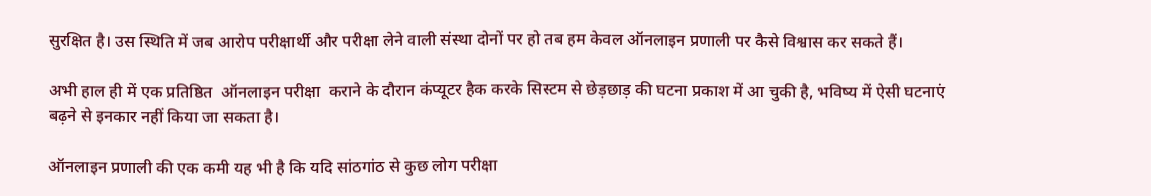सुरक्षित है। उस स्थिति में जब आरोप परीक्षार्थी और परीक्षा लेने वाली संस्था दोनों पर हो तब हम केवल ऑनलाइन प्रणाली पर कैसे विश्वास कर सकते हैं।

अभी हाल ही में एक प्रतिष्ठित  ऑनलाइन परीक्षा  कराने के दौरान कंप्यूटर हैक करके सिस्टम से छेड़छाड़ की घटना प्रकाश में आ चुकी है, भविष्य में ऐसी घटनाएं बढ़ने से इनकार नहीं किया जा सकता है।

ऑनलाइन प्रणाली की एक कमी यह भी है कि यदि सांठगांठ से कुछ लोग परीक्षा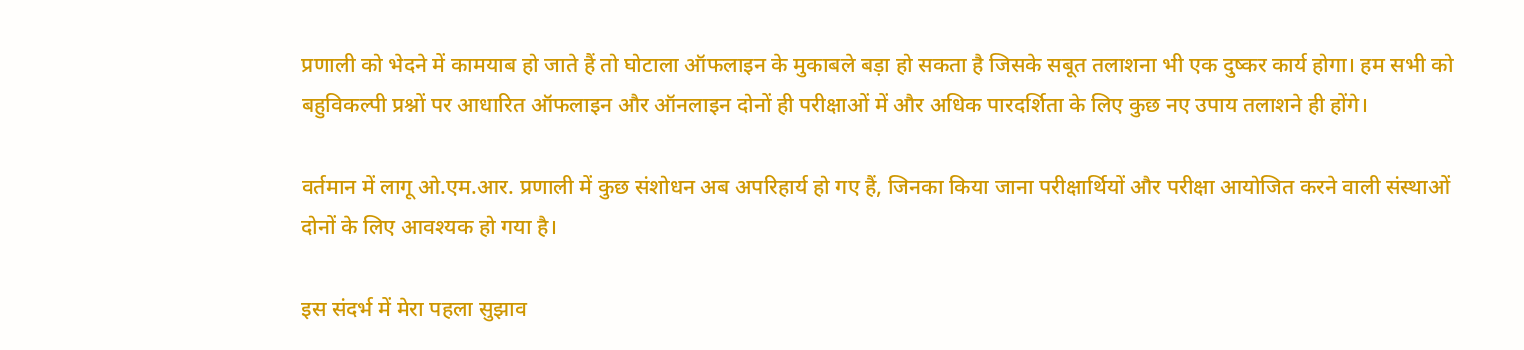प्रणाली को भेदने में कामयाब हो जाते हैं तो घोटाला ऑफलाइन के मुकाबले बड़ा हो सकता है जिसके सबूत तलाशना भी एक दुष्कर कार्य होगा। हम सभी को बहुविकल्पी प्रश्नों पर आधारित ऑफलाइन और ऑनलाइन दोनों ही परीक्षाओं में और अधिक पारदर्शिता के लिए कुछ नए उपाय तलाशने ही होंगे।

वर्तमान में लागू ओ.एम.आर. प्रणाली में कुछ संशोधन अब अपरिहार्य हो गए हैं, जिनका किया जाना परीक्षार्थियों और परीक्षा आयोजित करने वाली संस्थाओं दोनों के लिए आवश्यक हो गया है।

इस संदर्भ में मेरा पहला सुझाव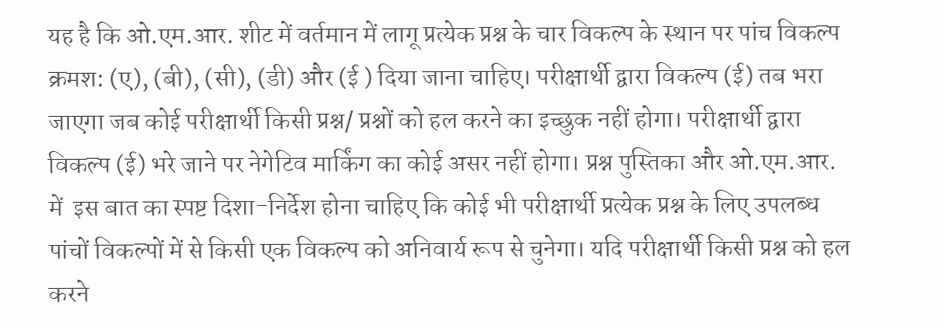यह है कि ओ.एम.आर. शीट में वर्तमान में लागू प्रत्येक प्रश्न के चार विकल्प के स्थान पर पांच विकल्प क्रमश: (ए), (बी), (सी), (डी) और (ई ) दिया जाना चाहिए। परीक्षार्थी द्वारा विकल्प (ई) तब भरा जाएगा जब कोई परीक्षार्थी किसी प्रश्न/ प्रश्नों को हल करने का इच्छुक नहीं होगा। परीक्षार्थी द्वारा विकल्प (ई) भरे जाने पर नेगेटिव मार्किंग का कोई असर नहीं होगा। प्रश्न पुस्तिका और ओ.एम.आर. में  इस बात का स्पष्ट दिशा-निर्देश होना चाहिए कि कोई भी परीक्षार्थी प्रत्येक प्रश्न के लिए उपलब्ध पांचों विकल्पों में से किसी एक विकल्प को अनिवार्य रूप से चुनेगा। यदि परीक्षार्थी किसी प्रश्न को हल करने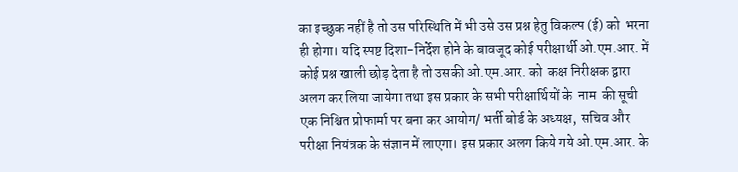का इच्छुक नहीं है तो उस परिस्थिति में भी उसे उस प्रश्न हेतु विकल्प (ई) को  भरना ही होगा। यदि स्पष्ट दिशा-निर्देश होने के बावजूद कोई परीक्षार्थी ओ.एम.आर. में कोई प्रश्न खाली छोड़ देता है तो उसकी ओ.एम.आर. को  कक्ष निरीक्षक द्वारा अलग कर लिया जायेगा तथा इस प्रकार के सभी परीक्षार्थियों के  नाम  की सूची एक निश्चित प्रोफार्मा पर बना कर आयोग/ भर्ती बोर्ड के अध्यक्ष,  सचिव और परीक्षा नियंत्रक के संज्ञान में लाएगा। इस प्रकार अलग किये गये ओ.एम.आर. के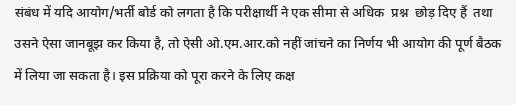संबंध में यदि आयोग/भर्ती बोर्ड को लगता है कि परीक्षार्थी ने एक सीमा से अधिक  प्रश्न  छोड़ दिए हैं  तथा उसने ऐसा जानबूझ कर किया है, तो ऐसी ओ.एम.आर.को नहीं जांचने का निर्णय भी आयोग की पूर्ण बैठक में लिया जा सकता है। इस प्रक्रिया को पूरा करने के लिए कक्ष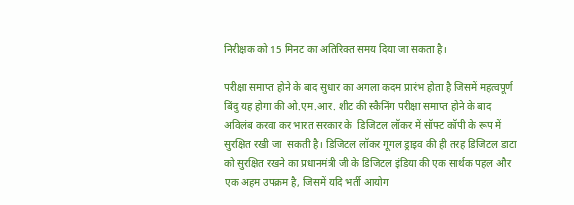निरीक्षक को 15 मिनट का अतिरिक्त समय दिया जा सकता है।

परीक्षा समाप्त होने के बाद सुधार का अगला कदम प्रारंभ होता है जिसमें महत्वपूर्ण बिंदु यह होगा की ओ.एम.आर. शीट की स्कैनिंग परीक्षा समाप्त होने के बाद अविलंब करवा कर भारत सरकार के  डिजिटल लॉकर में सॉफ्ट कॉपी के रूप में सुरक्षित रखी जा  सकती है। डिजिटल लॉकर गूगल ड्राइव की ही तरह डिजिटल डाटा को सुरक्षित रखने का प्रधानमंत्री जी के डिजिटल इंडिया की एक सार्थक पहल और एक अहम उपक्रम है, जिसमें यदि भर्ती आयोग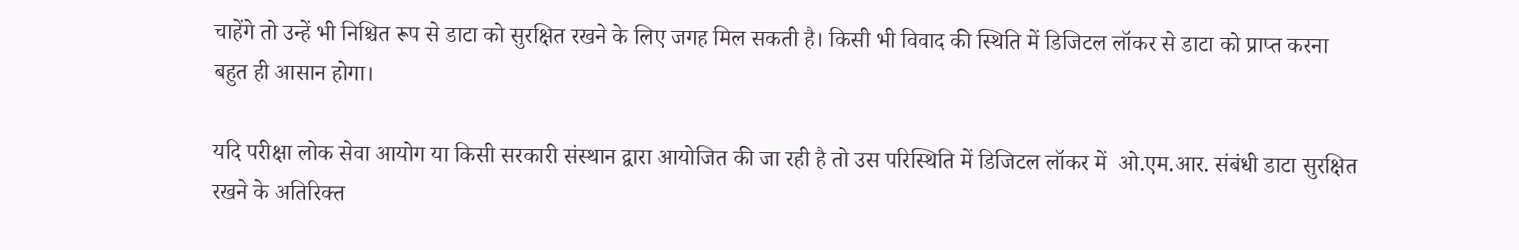चाहेंगे तो उन्हें भी निश्चित रूप से डाटा को सुरक्षित रखने के लिए जगह मिल सकती है। किसी भी विवाद की स्थिति में डिजिटल लॉकर से डाटा को प्राप्त करना  बहुत ही आसान होगा।

यदि परीक्षा लोक सेवा आयोग या किसी सरकारी संस्थान द्वारा आयोजित की जा रही है तो उस परिस्थिति में डिजिटल लॉकर में  ओ.एम.आर. संबंधी डाटा सुरक्षित रखने के अतिरिक्त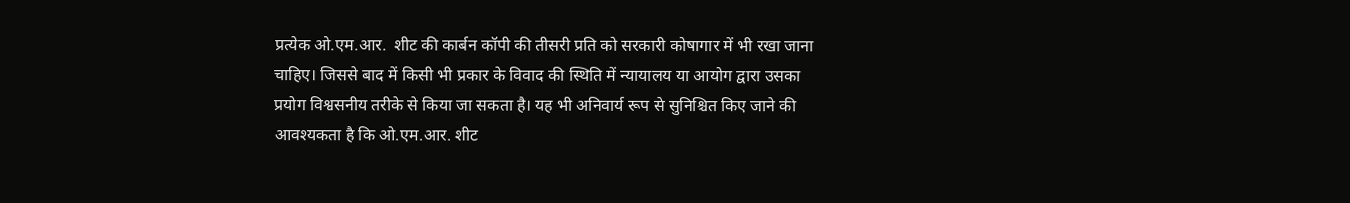प्रत्येक ओ.एम.आर.  शीट की कार्बन कॉपी की तीसरी प्रति को सरकारी कोषागार में भी रखा जाना चाहिए। जिससे बाद में किसी भी प्रकार के विवाद की स्थिति में न्यायालय या आयोग द्वारा उसका प्रयोग विश्वसनीय तरीके से किया जा सकता है। यह भी अनिवार्य रूप से सुनिश्चित किए जाने की आवश्यकता है कि ओ.एम.आर. शीट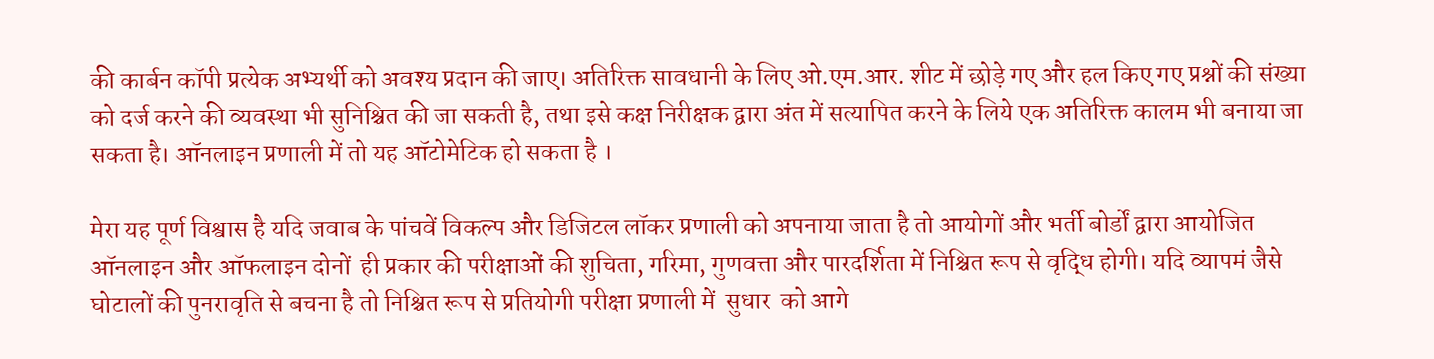की कार्बन कॉपी प्रत्येक अभ्यर्थी को अवश्य प्रदान की जाए। अतिरिक्त सावधानी के लिए ओ.एम.आर. शीट में छोड़े गए और हल किए गए प्रश्नों की संख्या को दर्ज करने की व्यवस्था भी सुनिश्चित की जा सकती है, तथा इसे कक्ष निरीक्षक द्वारा अंत में सत्यापित करने के लिये एक अतिरिक्त कालम भी बनाया जा सकता है। ऑनलाइन प्रणाली में तो यह ऑटोमेटिक हो सकता है ।

मेरा यह पूर्ण विश्वास है यदि जवाब के पांचवें विकल्प और डिजिटल लॉकर प्रणाली को अपनाया जाता है तो आयोगों और भर्ती बोर्डों द्वारा आयोजित ऑनलाइन और ऑफलाइन दोनों  ही प्रकार की परीक्षाओं की शुचिता, गरिमा, गुणवत्ता और पारदर्शिता में निश्चित रूप से वृद्धि होगी। यदि व्यापमं जैसे घोटालों की पुनरावृति से बचना है तो निश्चित रूप से प्रतियोगी परीक्षा प्रणाली में  सुधार  को आगे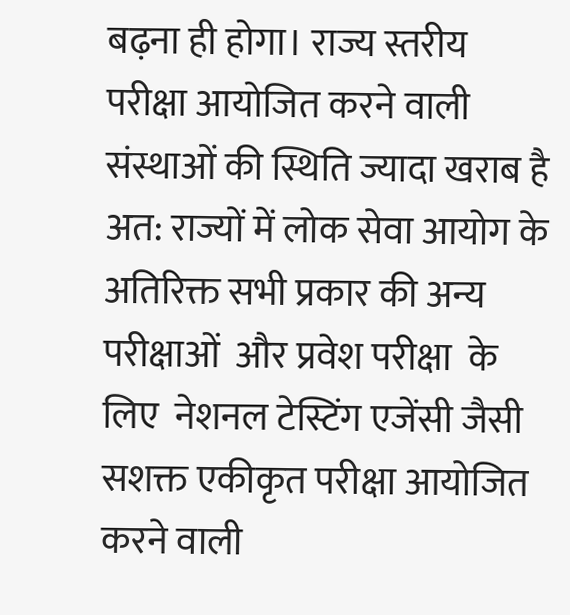बढ़ना ही होगा। राज्य स्तरीय परीक्षा आयोजित करने वाली संस्थाओं की स्थिति ज्यादा खराब है अत: राज्यों में लोक सेवा आयोग के अतिरिक्त सभी प्रकार की अन्य परीक्षाओं  और प्रवेश परीक्षा  के लिए  नेशनल टेस्टिंग एजेंसी जैसी सशक्त एकीकृत परीक्षा आयोजित करने वाली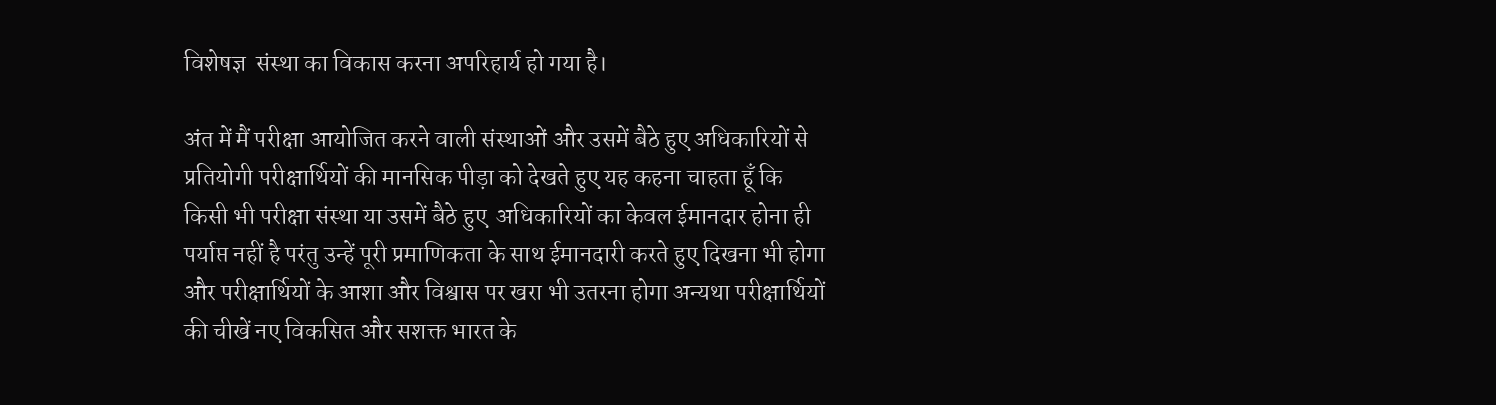विशेषज्ञ  संस्था का विकास करना अपरिहार्य हो गया है।

अंत में मैं परीक्षा आयोजित करने वाली संस्थाओं और उसमें बैठे हुए अधिकारियों से प्रतियोगी परीक्षार्थियों की मानसिक पीड़ा को देखते हुए यह कहना चाहता हूँ कि किसी भी परीक्षा संस्था या उसमें बैठे हुए  अधिकारियों का केवल ईमानदार होना ही पर्याप्त नहीं है परंतु उन्हें पूरी प्रमाणिकता के साथ ईमानदारी करते हुए दिखना भी होगा और परीक्षार्थियों के आशा और विश्वास पर खरा भी उतरना होगा अन्यथा परीक्षार्थियों की चीखें नए विकसित और सशक्त भारत के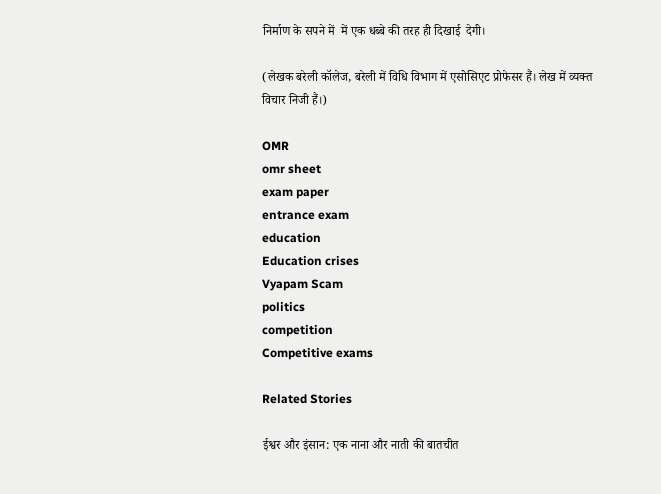निर्माण के सपने में  में एक धब्बे की तरह ही दिखाई  देगी।

(लेखक बरेली कॉलेज, बरेली में विधि विभाग में एसोसिएट प्रोफेसर हैं। लेख में व्यक्त विचार निजी हैं।)

OMR
omr sheet
exam paper
entrance exam
education
Education crises
Vyapam Scam
politics
competition
Competitive exams

Related Stories

ईश्वर और इंसान: एक नाना और नाती की बातचीत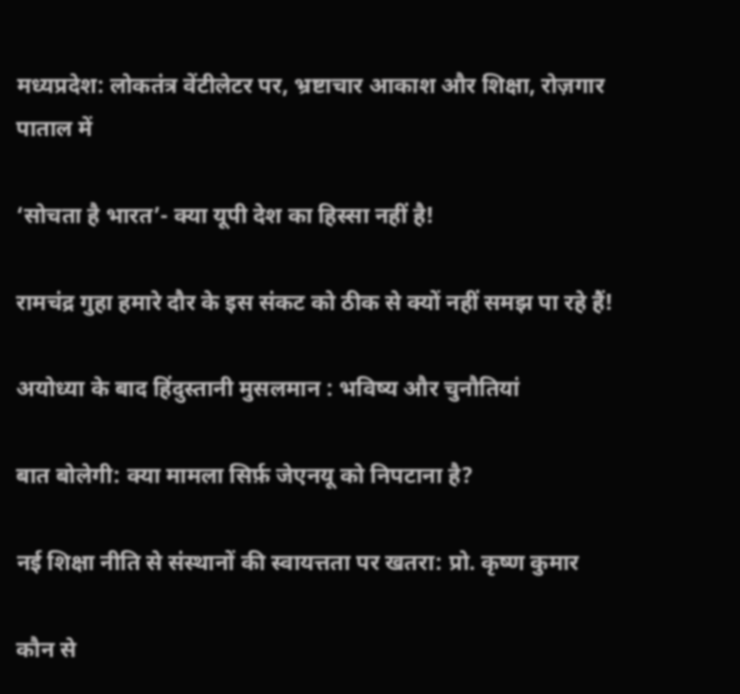मध्यप्रदेश: लोकतंत्र वेंटीलेटर पर, भ्रष्टाचार आकाश और शिक्षा, रोज़गार पाताल में

‘सोचता है भारत’- क्या यूपी देश का हिस्सा नहीं है!

रामचंद्र गुहा हमारे दौर के इस संकट को ठीक से क्यों नहीं समझ पा रहे हैं!

अयोध्या के बाद हिंदुस्तानी मुसलमान : भविष्य और चुनौतियां

बात बोलेगी: क्या मामला सिर्फ़ जेएनयू को निपटाना है?

नई शिक्षा नीति से संस्थानों की स्वायत्तता पर खतरा: प्रो. कृष्ण कुमार

कौन से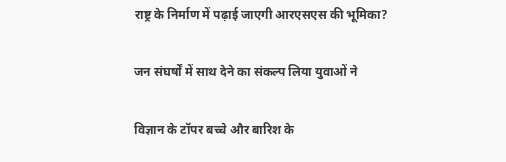राष्ट्र के निर्माण में पढ़ाई जाएगी आरएसएस की भूमिका?

जन संघर्षों में साथ देने का संकल्प लिया युवाओं ने

विज्ञान के टॉपर बच्चे और बारिश के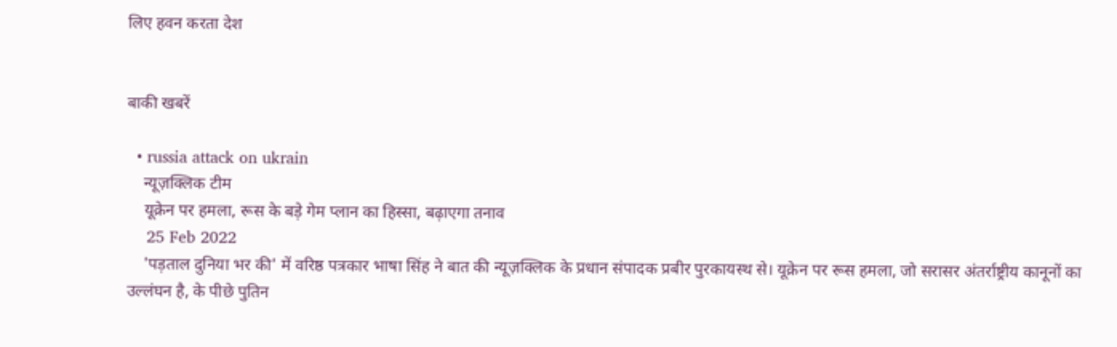लिए हवन करता देश


बाकी खबरें

  • russia attack on ukrain
    न्यूज़क्लिक टीम
    यूक्रेन पर हमला, रूस के बड़े गेम प्लान का हिस्सा, बढ़ाएगा तनाव
    25 Feb 2022
    'पड़ताल दुनिया भर की' में वरिष्ठ पत्रकार भाषा सिंह ने बात की न्यूज़क्लिक के प्रधान संपादक प्रबीर पुरकायस्थ से। यूक्रेन पर रूस हमला, जो सरासर अंतर्राष्ट्रीय कानूनों का उल्लंघन है, के पीछे पुतिन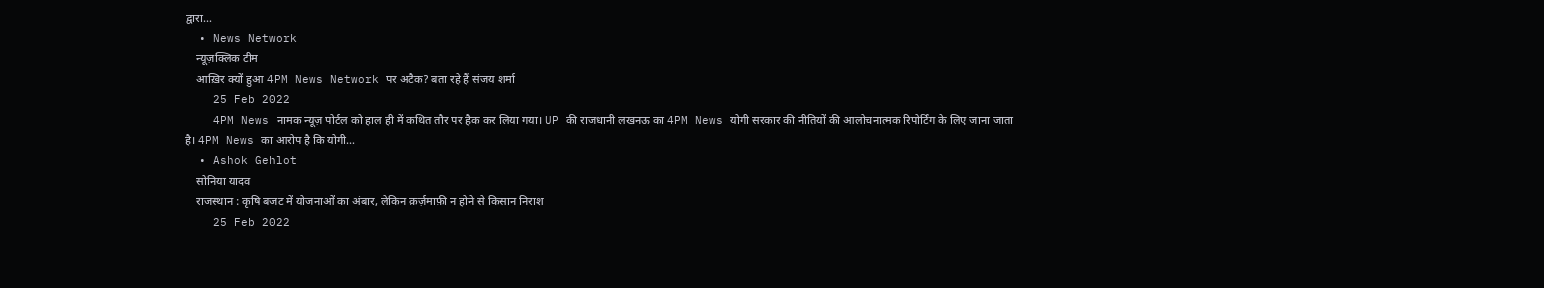द्वारा…
  • News Network
    न्यूज़क्लिक टीम
    आख़िर क्यों हुआ 4PM News Network पर अटैक? बता रहे हैं संजय शर्मा
    25 Feb 2022
    4PM News नामक न्यूज़ पोर्टल को हाल ही में कथित तौर पर हैक कर लिया गया। UP की राजधानी लखनऊ का 4PM News योगी सरकार की नीतियों की आलोचनात्मक रिपोर्टिंग के लिए जाना जाता है। 4PM News का आरोप है कि योगी…
  • Ashok Gehlot
    सोनिया यादव
    राजस्थान : कृषि बजट में योजनाओं का अंबार, लेकिन क़र्ज़माफ़ी न होने से किसान निराश
    25 Feb 2022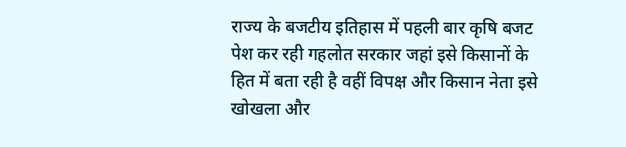राज्य के बजटीय इतिहास में पहली बार कृषि बजट पेश कर रही गहलोत सरकार जहां इसे किसानों के हित में बता रही है वहीं विपक्ष और किसान नेता इसे खोखला और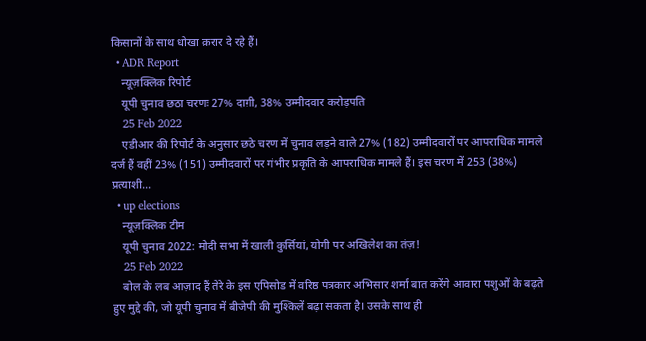किसानों के साथ धोखा क़रार दे रहे हैं।
  • ADR Report
    न्यूज़क्लिक रिपोर्ट
    यूपी चुनाव छठा चरणः 27% दाग़ी, 38% उम्मीदवार करोड़पति
    25 Feb 2022
    एडीआर की रिपोर्ट के अनुसार छठे चरण में चुनाव लड़ने वाले 27% (182) उम्मीदवारों पर आपराधिक मामले दर्ज हैं वहीं 23% (151) उम्मीदवारों पर गंभीर प्रकृति के आपराधिक मामले हैं। इस चरण में 253 (38%) प्रत्याशी…
  • up elections
    न्यूज़क्लिक टीम
    यूपी चुनाव 2022: मोदी सभा में खाली कुर्सियां, योगी पर अखिलेश का तंज़!
    25 Feb 2022
    बोल के लब आज़ाद हैं तेरे के इस एपिसोड में वरिष्ठ पत्रकार अभिसार शर्मा बात करेंगे आवारा पशुओं के बढ़ते हुए मुद्दे की, जो यूपी चुनाव में बीजेपी की मुश्किलें बढ़ा सकता है। उसके साथ ही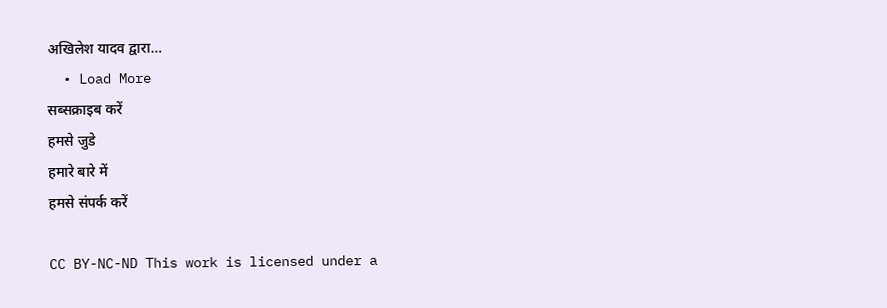अखिलेश यादव द्वारा…
  • Load More
सब्सक्राइब करें
हमसे जुडे
हमारे बारे में
हमसे संपर्क करें

CC BY-NC-ND This work is licensed under a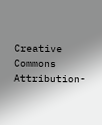Creative Commons Attribution-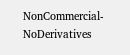NonCommercial-NoDerivatives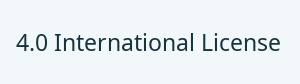4.0 International License